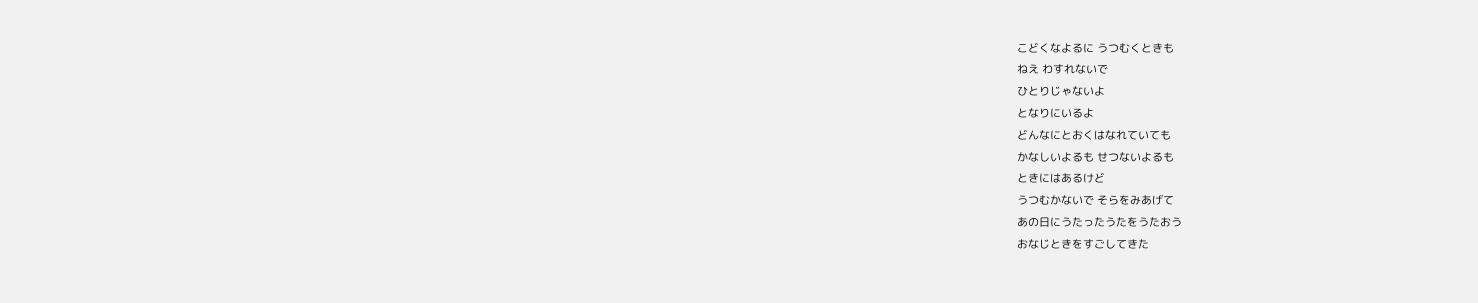こどくなよるに うつむくときも
ねえ わすれないで
ひとりじゃないよ
となりにいるよ
どんなにとおくはなれていても
かなしいよるも せつないよるも
ときにはあるけど
うつむかないで そらをみあげて
あの日にうたったうたをうたおう
おなじときをすごしてきた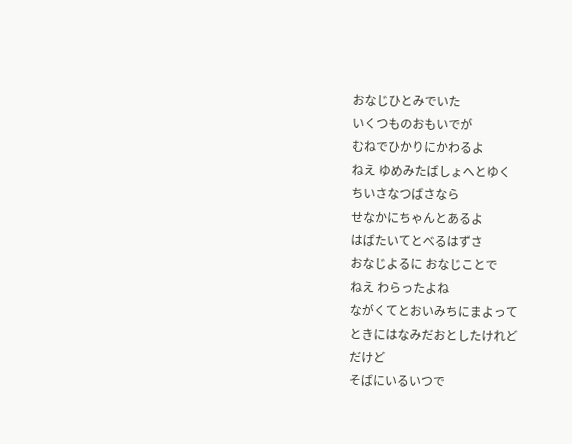おなじひとみでいた
いくつものおもいでが
むねでひかりにかわるよ
ねえ ゆめみたばしょへとゆく
ちいさなつばさなら
せなかにちゃんとあるよ
はばたいてとべるはずさ
おなじよるに おなじことで
ねえ わらったよね
ながくてとおいみちにまよって
ときにはなみだおとしたけれど
だけど
そばにいるいつで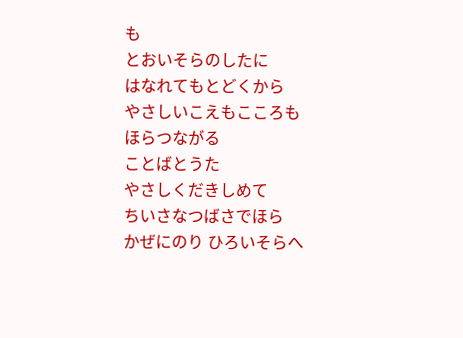も
とおいそらのしたに
はなれてもとどくから
やさしいこえもこころも
ほらつながる
ことばとうた
やさしくだきしめて
ちいさなつばさでほら
かぜにのり ひろいそらへ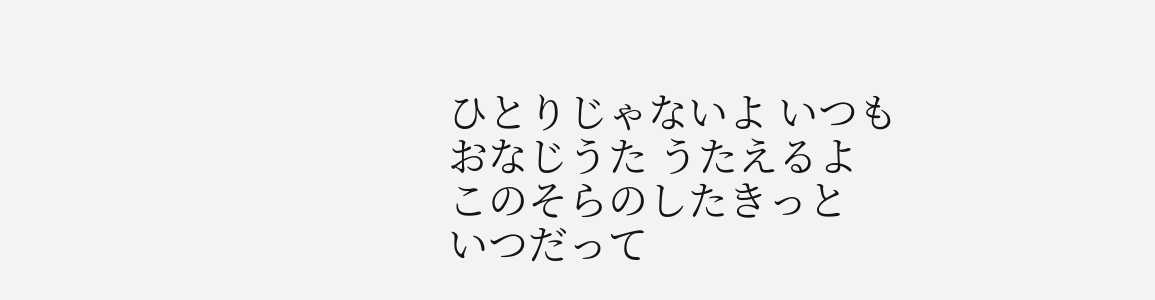ひとりじゃないよ いつも
おなじうた うたえるよ
このそらのしたきっと
いつだって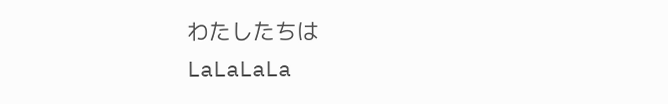わたしたちは
LaLaLaLa